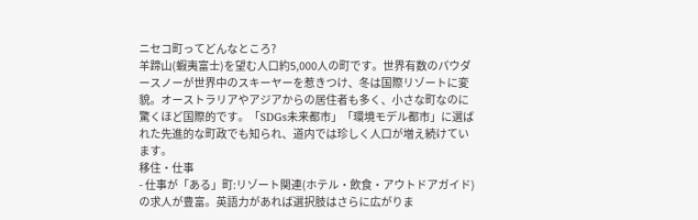ニセコ町ってどんなところ?
羊蹄山(蝦夷富士)を望む人口約5,000人の町です。世界有数のパウダースノーが世界中のスキーヤーを惹きつけ、冬は国際リゾートに変貌。オーストラリアやアジアからの居住者も多く、小さな町なのに驚くほど国際的です。「SDGs未来都市」「環境モデル都市」に選ばれた先進的な町政でも知られ、道内では珍しく人口が増え続けています。
移住・仕事
- 仕事が「ある」町:リゾート関連(ホテル・飲食・アウトドアガイド)の求人が豊富。英語力があれば選択肢はさらに広がりま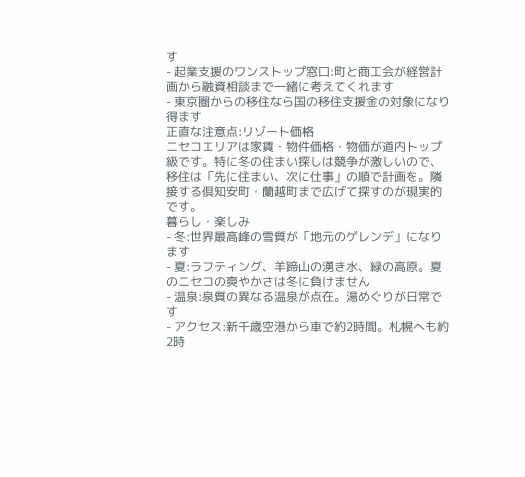す
- 起業支援のワンストップ窓口:町と商工会が経営計画から融資相談まで一緒に考えてくれます
- 東京圏からの移住なら国の移住支援金の対象になり得ます
正直な注意点:リゾート価格
ニセコエリアは家賃・物件価格・物価が道内トップ級です。特に冬の住まい探しは競争が激しいので、移住は「先に住まい、次に仕事」の順で計画を。隣接する倶知安町・蘭越町まで広げて探すのが現実的です。
暮らし・楽しみ
- 冬:世界最高峰の雪質が「地元のゲレンデ」になります
- 夏:ラフティング、羊蹄山の湧き水、緑の高原。夏のニセコの爽やかさは冬に負けません
- 温泉:泉質の異なる温泉が点在。湯めぐりが日常です
- アクセス:新千歳空港から車で約2時間。札幌へも約2時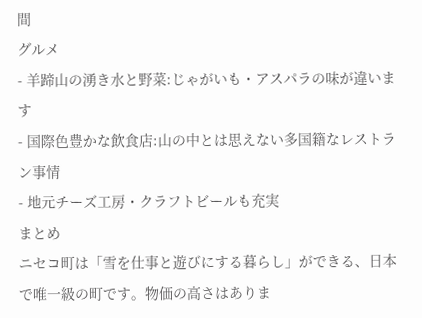間
グルメ
- 羊蹄山の湧き水と野菜:じゃがいも・アスパラの味が違います
- 国際色豊かな飲食店:山の中とは思えない多国籍なレストラン事情
- 地元チーズ工房・クラフトビールも充実
まとめ
ニセコ町は「雪を仕事と遊びにする暮らし」ができる、日本で唯一級の町です。物価の高さはありま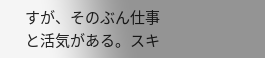すが、そのぶん仕事と活気がある。スキ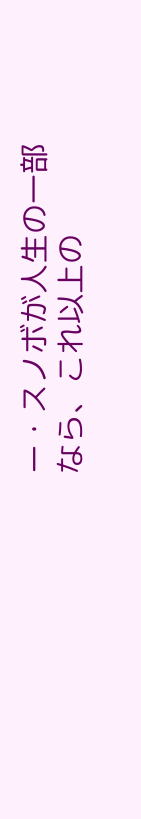ー・スノボが人生の一部なら、これ以上の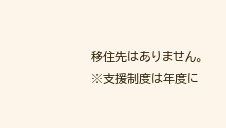移住先はありません。
※支援制度は年度に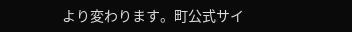より変わります。町公式サイ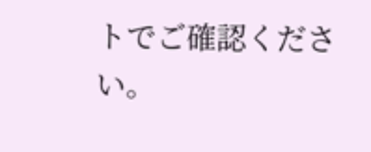トでご確認ください。